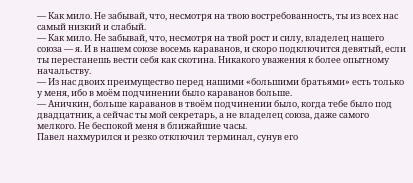— Как мило. Не забывай, что, несмотря на твою востребованность, ты из всех нас самый низкий и слабый.
— Как мило. Не забывай, что, несмотря на твой рост и силу, владелец нашего союза — я. И в нашем союзе восемь караванов, и скоро подключится девятый, если ты перестанешь вести себя как скотина. Никакого уважения к более опытному начальству.
— Из нас двоих преимущество перед нашими «большими братьями» есть только у меня, ибо в моём подчинении было караванов больше.
— Аничкин, больше караванов в твоём подчинении было, когда тебе было под двадцатник, а сейчас ты мой секретарь, а не владелец союза, даже самого мелкого. Не беспокой меня в ближайшие часы.
Павел нахмурился и резко отключил терминал, сунув его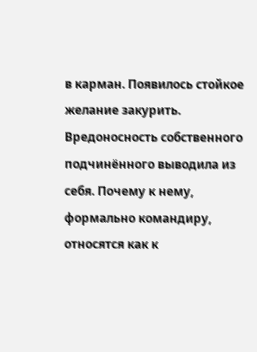в карман. Появилось стойкое желание закурить.
Вредоносность собственного подчинённого выводила из себя. Почему к нему, формально командиру, относятся как к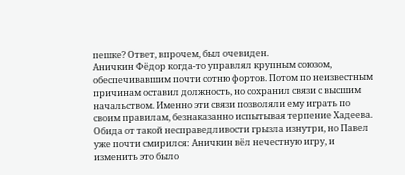пешке? Ответ, впрочем, был очевиден.
Аничкин Фёдор когда-то управлял крупным союзом, обеспечивавшим почти сотню фортов. Потом по неизвестным причинам оставил должность, но сохранил связи с высшим начальством. Именно эти связи позволяли ему играть по своим правилам, безнаказанно испытывая терпение Хадеева.
Обида от такой несправедливости грызла изнутри, но Павел уже почти смирился: Аничкин вёл нечестную игру, и изменить это было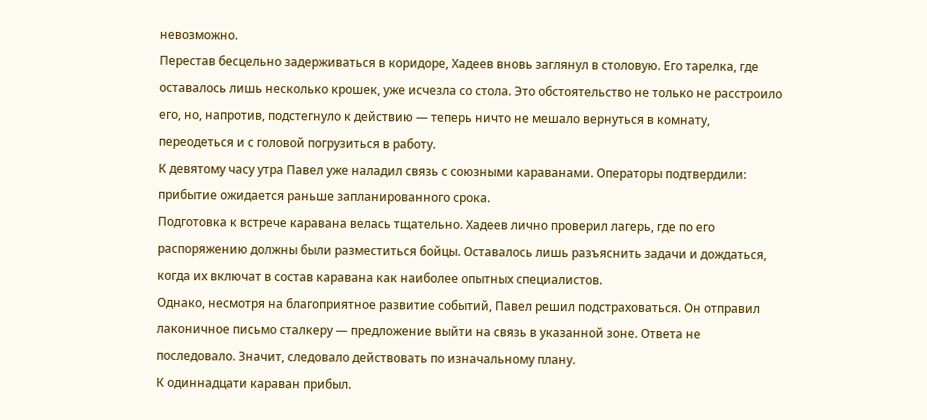невозможно.
Перестав бесцельно задерживаться в коридоре, Хадеев вновь заглянул в столовую. Его тарелка, где оставалось лишь несколько крошек, уже исчезла со стола. Это обстоятельство не только не расстроило его, но, напротив, подстегнуло к действию — теперь ничто не мешало вернуться в комнату, переодеться и с головой погрузиться в работу.
К девятому часу утра Павел уже наладил связь с союзными караванами. Операторы подтвердили: прибытие ожидается раньше запланированного срока.
Подготовка к встрече каравана велась тщательно. Хадеев лично проверил лагерь, где по его распоряжению должны были разместиться бойцы. Оставалось лишь разъяснить задачи и дождаться, когда их включат в состав каравана как наиболее опытных специалистов.
Однако, несмотря на благоприятное развитие событий, Павел решил подстраховаться. Он отправил лаконичное письмо сталкеру — предложение выйти на связь в указанной зоне. Ответа не последовало. Значит, следовало действовать по изначальному плану.
К одиннадцати караван прибыл.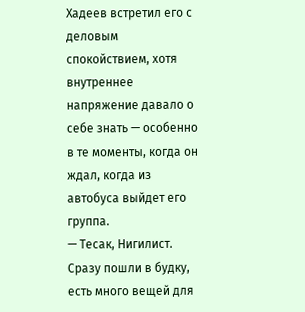Хадеев встретил его с деловым спокойствием, хотя внутреннее напряжение давало о себе знать — особенно в те моменты, когда он ждал, когда из автобуса выйдет его группа.
— Тесак, Нигилист. Сразу пошли в будку, есть много вещей для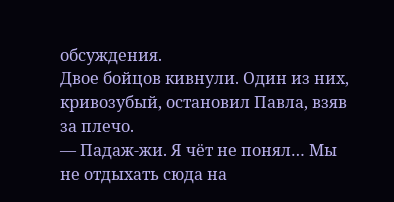обсуждения.
Двое бойцов кивнули. Один из них, кривозубый, остановил Павла, взяв за плечо.
— Падаж-жи. Я чёт не понял… Мы не отдыхать сюда на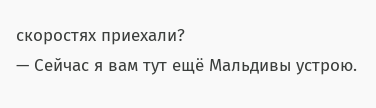скоростях приехали?
— Сейчас я вам тут ещё Мальдивы устрою.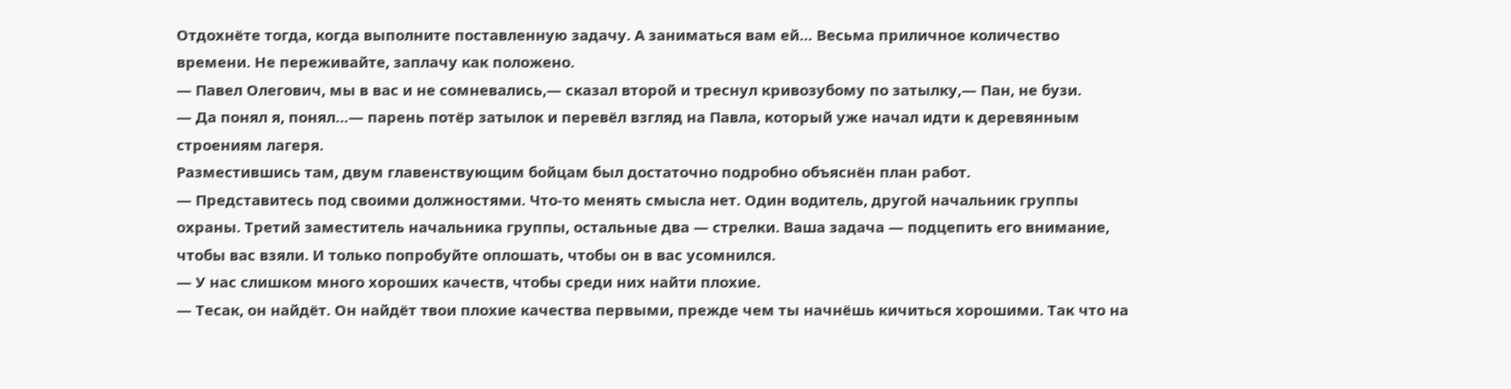Отдохнёте тогда, когда выполните поставленную задачу. А заниматься вам ей… Весьма приличное количество времени. Не переживайте, заплачу как положено.
— Павел Олегович, мы в вас и не сомневались,— сказал второй и треснул кривозубому по затылку,— Пан, не бузи.
— Да понял я, понял…— парень потёр затылок и перевёл взгляд на Павла, который уже начал идти к деревянным строениям лагеря.
Разместившись там, двум главенствующим бойцам был достаточно подробно объяснён план работ.
— Представитесь под своими должностями. Что-то менять смысла нет. Один водитель, другой начальник группы охраны. Третий заместитель начальника группы, остальные два — стрелки. Ваша задача — подцепить его внимание, чтобы вас взяли. И только попробуйте оплошать, чтобы он в вас усомнился.
— У нас слишком много хороших качеств, чтобы среди них найти плохие.
— Тесак, он найдёт. Он найдёт твои плохие качества первыми, прежде чем ты начнёшь кичиться хорошими. Так что на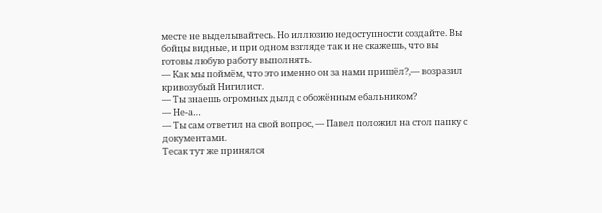месте не выделывайтесь. Но иллюзию недоступности создайте. Вы бойцы видные, и при одном взгляде так и не скажешь, что вы готовы любую работу выполнять.
— Как мы поймём, что это именно он за нами пришёл?,— возразил кривозубый Нигилист.
— Ты знаешь огромных дылд с обожённым ебальником?
— Не-а…
— Ты сам ответил на свой вопрос, — Павел положил на стол папку с документами.
Тесак тут же принялся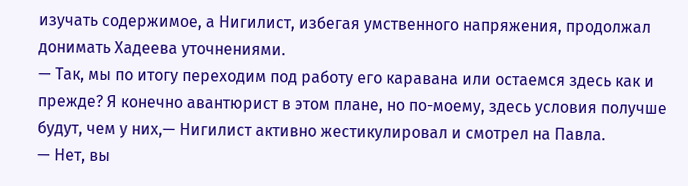изучать содержимое, а Нигилист, избегая умственного напряжения, продолжал донимать Хадеева уточнениями.
— Так, мы по итогу переходим под работу его каравана или остаемся здесь как и прежде? Я конечно авантюрист в этом плане, но по-моему, здесь условия получше будут, чем у них,— Нигилист активно жестикулировал и смотрел на Павла.
— Нет, вы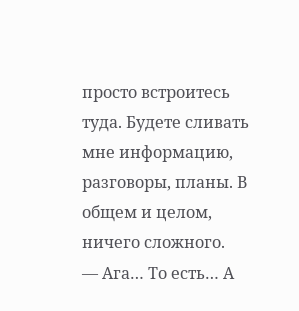просто встроитесь туда. Будете сливать мне информацию, разговоры, планы. В общем и целом, ничего сложного.
— Ага… То есть… А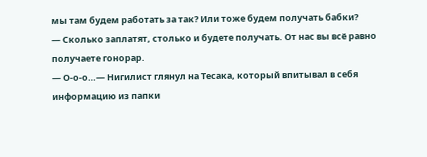мы там будем работать за так? Или тоже будем получать бабки?
— Сколько заплатят, столько и будете получать. От нас вы всё равно получаете гонорар.
— О-о-о…— Нигилист глянул на Тесака, который впитывал в себя информацию из папки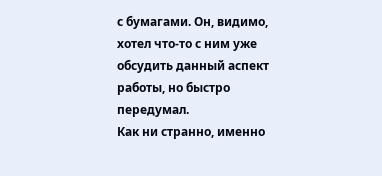с бумагами. Он, видимо, хотел что-то с ним уже обсудить данный аспект работы, но быстро передумал.
Как ни странно, именно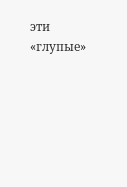эти «глупые»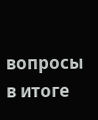вопросы в итоге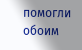помогли обоим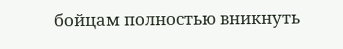бойцам полностью вникнуть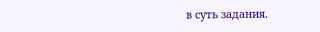в суть задания.